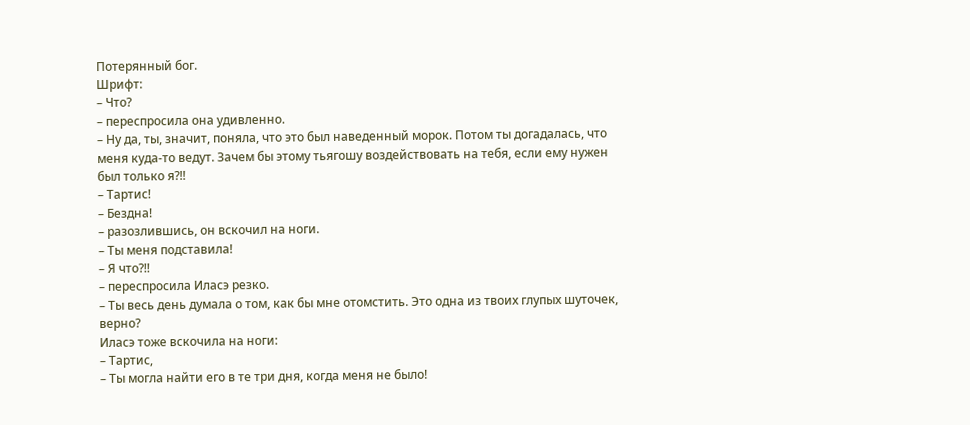Потерянный бог.
Шрифт:
– Что?
– переспросила она удивленно.
– Ну да, ты, значит, поняла, что это был наведенный морок. Потом ты догадалась, что меня куда-то ведут. Зачем бы этому тьягошу воздействовать на тебя, если ему нужен был только я?!!
– Тартис!
– Бездна!
– разозлившись, он вскочил на ноги.
– Ты меня подставила!
– Я что?!!
– переспросила Иласэ резко.
– Ты весь день думала о том, как бы мне отомстить. Это одна из твоих глупых шуточек, верно?
Иласэ тоже вскочила на ноги:
– Тартис,
– Ты могла найти его в те три дня, когда меня не было!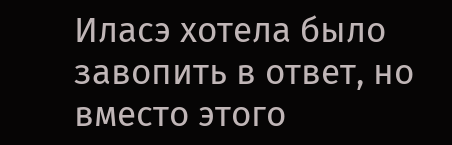Иласэ хотела было завопить в ответ, но вместо этого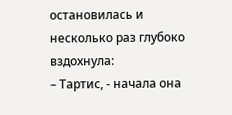остановилась и несколько раз глубоко вздохнула:
– Тартис, - начала она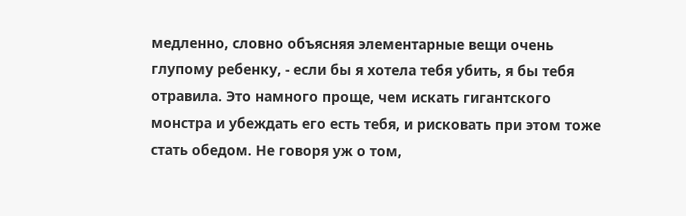медленно, словно объясняя элементарные вещи очень глупому ребенку, - если бы я хотела тебя убить, я бы тебя отравила. Это намного проще, чем искать гигантского монстра и убеждать его есть тебя, и рисковать при этом тоже стать обедом. Не говоря уж о том,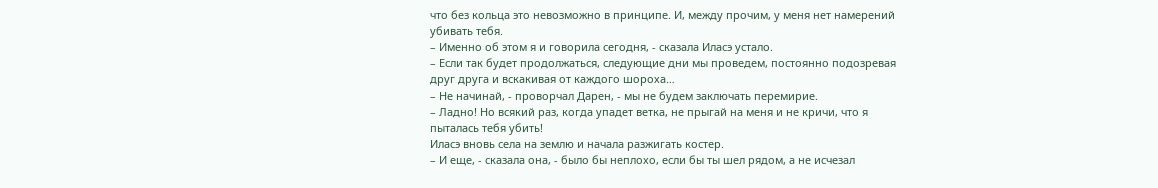что без кольца это невозможно в принципе. И, между прочим, у меня нет намерений убивать тебя.
– Именно об этом я и говорила сегодня, - сказала Иласэ устало.
– Если так будет продолжаться, следующие дни мы проведем, постоянно подозревая друг друга и вскакивая от каждого шороха…
– Не начинай, - проворчал Дарен, - мы не будем заключать перемирие.
– Ладно! Но всякий раз, когда упадет ветка, не прыгай на меня и не кричи, что я пыталась тебя убить!
Иласэ вновь села на землю и начала разжигать костер.
– И еще, - сказала она, - было бы неплохо, если бы ты шел рядом, а не исчезал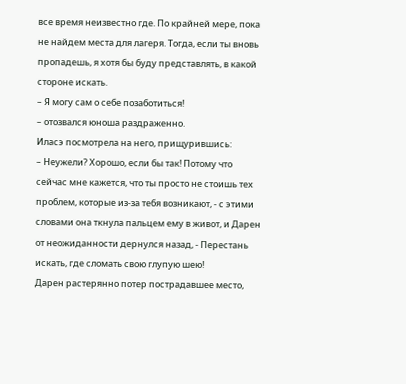все время неизвестно где. По крайней мере, пока не найдем места для лагеря. Тогда, если ты вновь пропадешь, я хотя бы буду представлять, в какой стороне искать.
– Я могу сам о себе позаботиться!
– отозвался юноша раздраженно.
Иласэ посмотрела на него, прищурившись:
– Неужели? Хорошо, если бы так! Потому что сейчас мне кажется, что ты просто не стоишь тех проблем, которые из-за тебя возникают, - с этими словами она ткнула пальцем ему в живот, и Дарен от неожиданности дернулся назад, - Перестань искать, где сломать свою глупую шею!
Дарен растерянно потер пострадавшее место,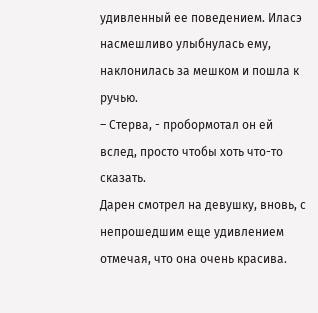удивленный ее поведением. Иласэ насмешливо улыбнулась ему, наклонилась за мешком и пошла к ручью.
– Стерва, - пробормотал он ей вслед, просто чтобы хоть что-то сказать.
Дарен смотрел на девушку, вновь, с непрошедшим еще удивлением отмечая, что она очень красива.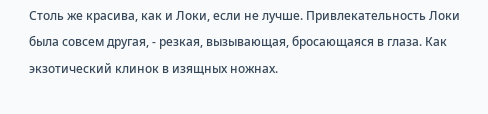Столь же красива, как и Локи, если не лучше. Привлекательность Локи была совсем другая, - резкая, вызывающая, бросающаяся в глаза. Как экзотический клинок в изящных ножнах.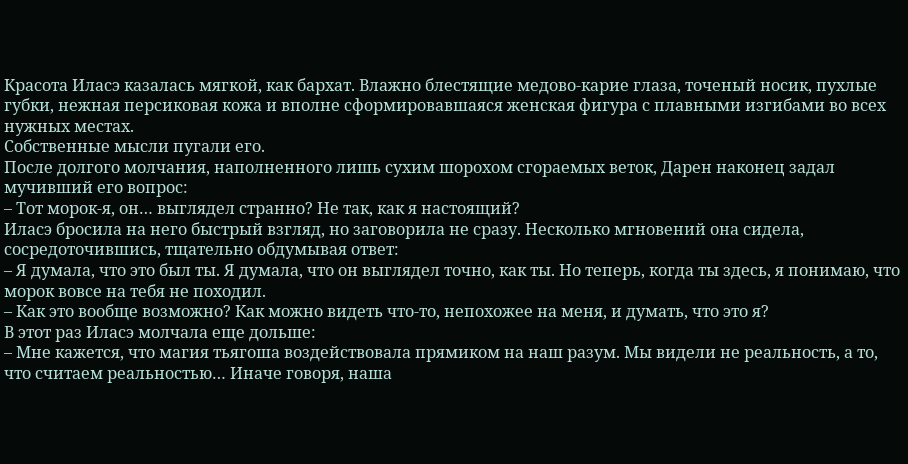Красота Иласэ казалась мягкой, как бархат. Влажно блестящие медово-карие глаза, точеный носик, пухлые губки, нежная персиковая кожа и вполне сформировавшаяся женская фигура с плавными изгибами во всех нужных местах.
Собственные мысли пугали его.
После долгого молчания, наполненного лишь сухим шорохом сгораемых веток, Дарен наконец задал мучивший его вопрос:
– Тот морок-я, он… выглядел странно? Не так, как я настоящий?
Иласэ бросила на него быстрый взгляд, но заговорила не сразу. Несколько мгновений она сидела, сосредоточившись, тщательно обдумывая ответ:
– Я думала, что это был ты. Я думала, что он выглядел точно, как ты. Но теперь, когда ты здесь, я понимаю, что морок вовсе на тебя не походил.
– Как это вообще возможно? Как можно видеть что-то, непохожее на меня, и думать, что это я?
В этот раз Иласэ молчала еще дольше:
– Мне кажется, что магия тьягоша воздействовала прямиком на наш разум. Мы видели не реальность, а то, что считаем реальностью… Иначе говоря, наша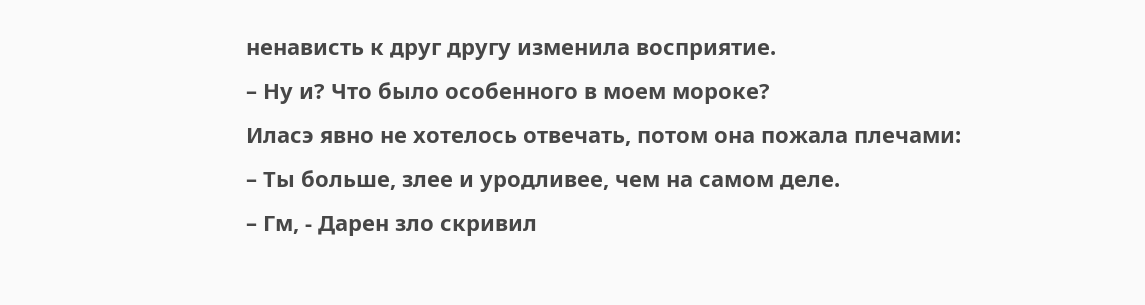ненависть к друг другу изменила восприятие.
– Ну и? Что было особенного в моем мороке?
Иласэ явно не хотелось отвечать, потом она пожала плечами:
– Ты больше, злее и уродливее, чем на самом деле.
– Гм, - Дарен зло скривил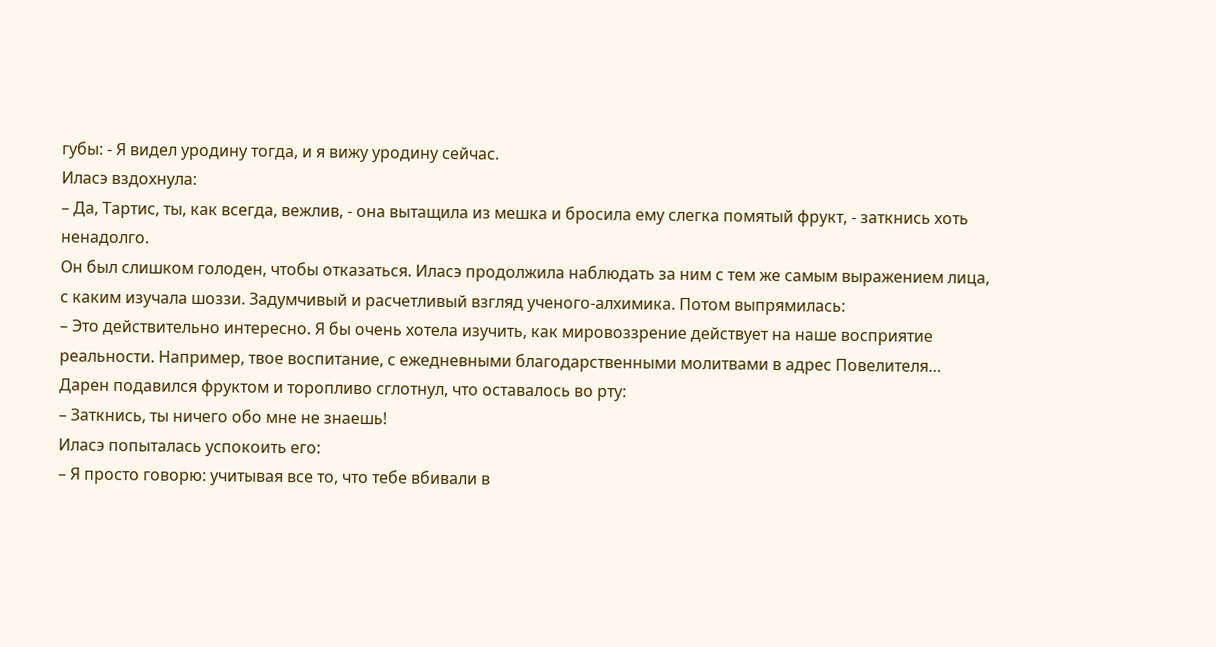губы: - Я видел уродину тогда, и я вижу уродину сейчас.
Иласэ вздохнула:
– Да, Тартис, ты, как всегда, вежлив, - она вытащила из мешка и бросила ему слегка помятый фрукт, - заткнись хоть ненадолго.
Он был слишком голоден, чтобы отказаться. Иласэ продолжила наблюдать за ним с тем же самым выражением лица, с каким изучала шоззи. Задумчивый и расчетливый взгляд ученого-алхимика. Потом выпрямилась:
– Это действительно интересно. Я бы очень хотела изучить, как мировоззрение действует на наше восприятие реальности. Например, твое воспитание, с ежедневными благодарственными молитвами в адрес Повелителя…
Дарен подавился фруктом и торопливо сглотнул, что оставалось во рту:
– Заткнись, ты ничего обо мне не знаешь!
Иласэ попыталась успокоить его:
– Я просто говорю: учитывая все то, что тебе вбивали в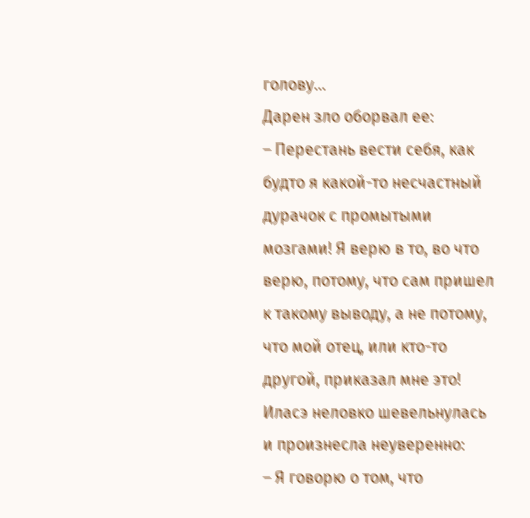голову…
Дарен зло оборвал ее:
– Перестань вести себя, как будто я какой-то несчастный дурачок с промытыми мозгами! Я верю в то, во что верю, потому, что сам пришел к такому выводу, а не потому, что мой отец, или кто-то другой, приказал мне это!
Иласэ неловко шевельнулась и произнесла неуверенно:
– Я говорю о том, что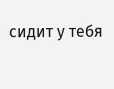сидит у тебя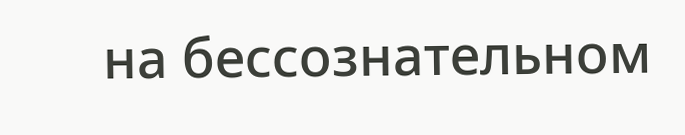на бессознательном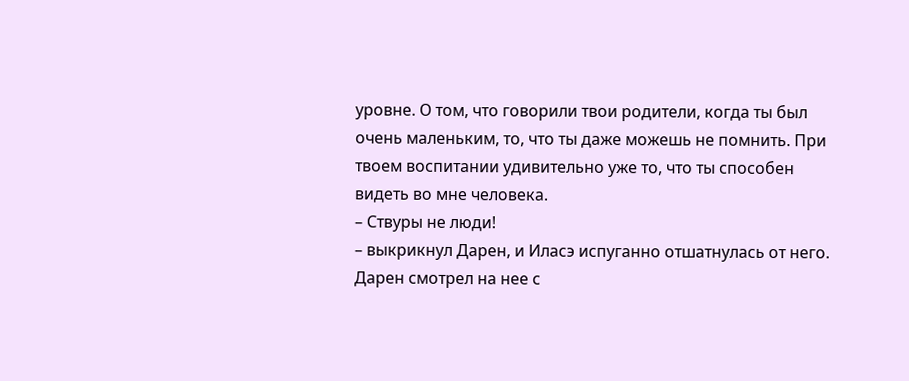уровне. О том, что говорили твои родители, когда ты был очень маленьким, то, что ты даже можешь не помнить. При твоем воспитании удивительно уже то, что ты способен видеть во мне человека.
– Ствуры не люди!
– выкрикнул Дарен, и Иласэ испуганно отшатнулась от него. Дарен смотрел на нее с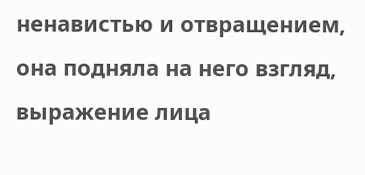ненавистью и отвращением, она подняла на него взгляд, выражение лица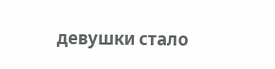девушки стало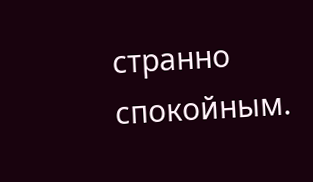странно спокойным.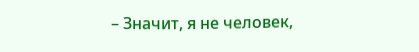– Значит, я не человек,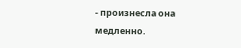- произнесла она медленно.